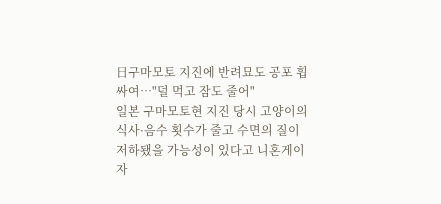日구마모토 지진에 반려묘도 공포 휩싸여…"덜 먹고 잠도 줄어"
일본 구마모토현 지진 당시 고양이의 식사·음수 횟수가 줄고 수면의 질이 저하됐을 가능성이 있다고 니혼게이자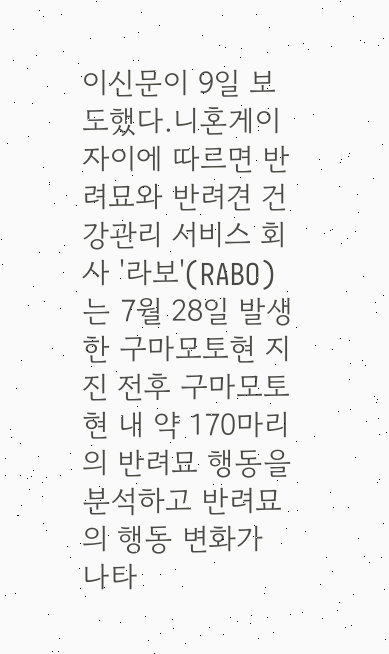이신문이 9일 보도했다.니혼게이자이에 따르면 반려묘와 반려견 건강관리 서비스 회사 '라보'(RABO)는 7월 28일 발생한 구마모토현 지진 전후 구마모토현 내 약 170마리의 반려묘 행동을 분석하고 반려묘의 행동 변화가 나타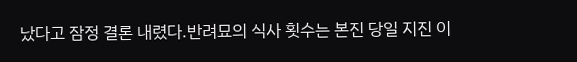났다고 잠정 결론 내렸다.반려묘의 식사 횟수는 본진 당일 지진 이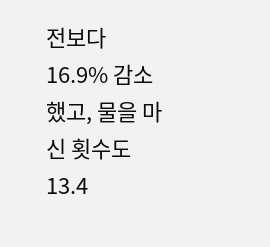전보다 16.9% 감소했고, 물을 마신 횟수도 13.4